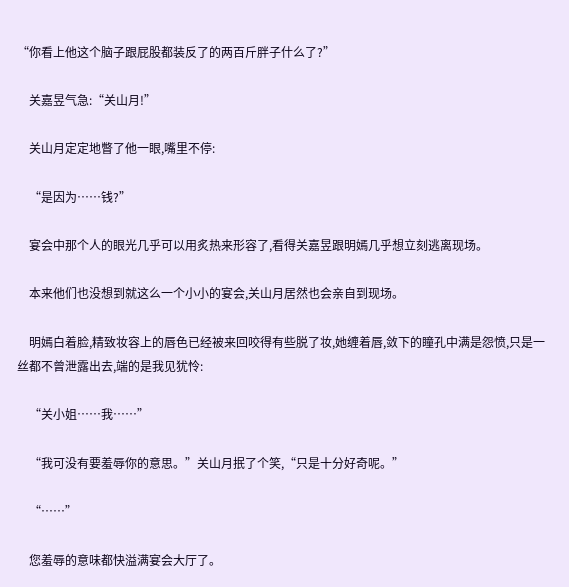“你看上他这个脑子跟屁股都装反了的两百斤胖子什么了?”

    关嘉昱气急:“关山月!”

    关山月定定地瞥了他一眼,嘴里不停:

    “是因为……钱?”

    宴会中那个人的眼光几乎可以用炙热来形容了,看得关嘉昱跟明嫣几乎想立刻逃离现场。

    本来他们也没想到就这么一个小小的宴会,关山月居然也会亲自到现场。

    明嫣白着脸,精致妆容上的唇色已经被来回咬得有些脱了妆,她缠着唇,敛下的瞳孔中满是怨愤,只是一丝都不曾泄露出去,端的是我见犹怜:

    “关小姐……我……”

    “我可没有要羞辱你的意思。”关山月抿了个笑,“只是十分好奇呢。”

    “……”

    您羞辱的意味都快溢满宴会大厅了。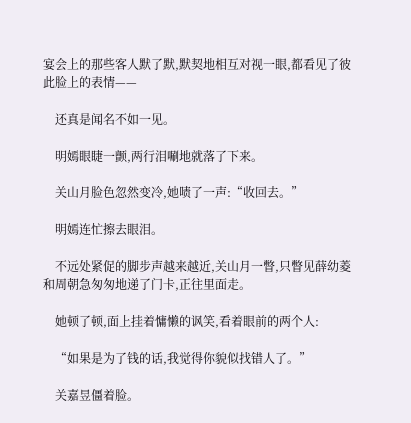宴会上的那些客人默了默,默契地相互对视一眼,都看见了彼此脸上的表情——

    还真是闻名不如一见。

    明嫣眼睫一颤,两行泪唰地就落了下来。

    关山月脸色忽然变冷,她啧了一声:“收回去。”

    明嫣连忙擦去眼泪。

    不远处紧促的脚步声越来越近,关山月一瞥,只瞥见薛幼菱和周朝急匆匆地递了门卡,正往里面走。

    她顿了顿,面上挂着慵懒的讽笑,看着眼前的两个人:

    “如果是为了钱的话,我觉得你貌似找错人了。”

    关嘉昱僵着脸。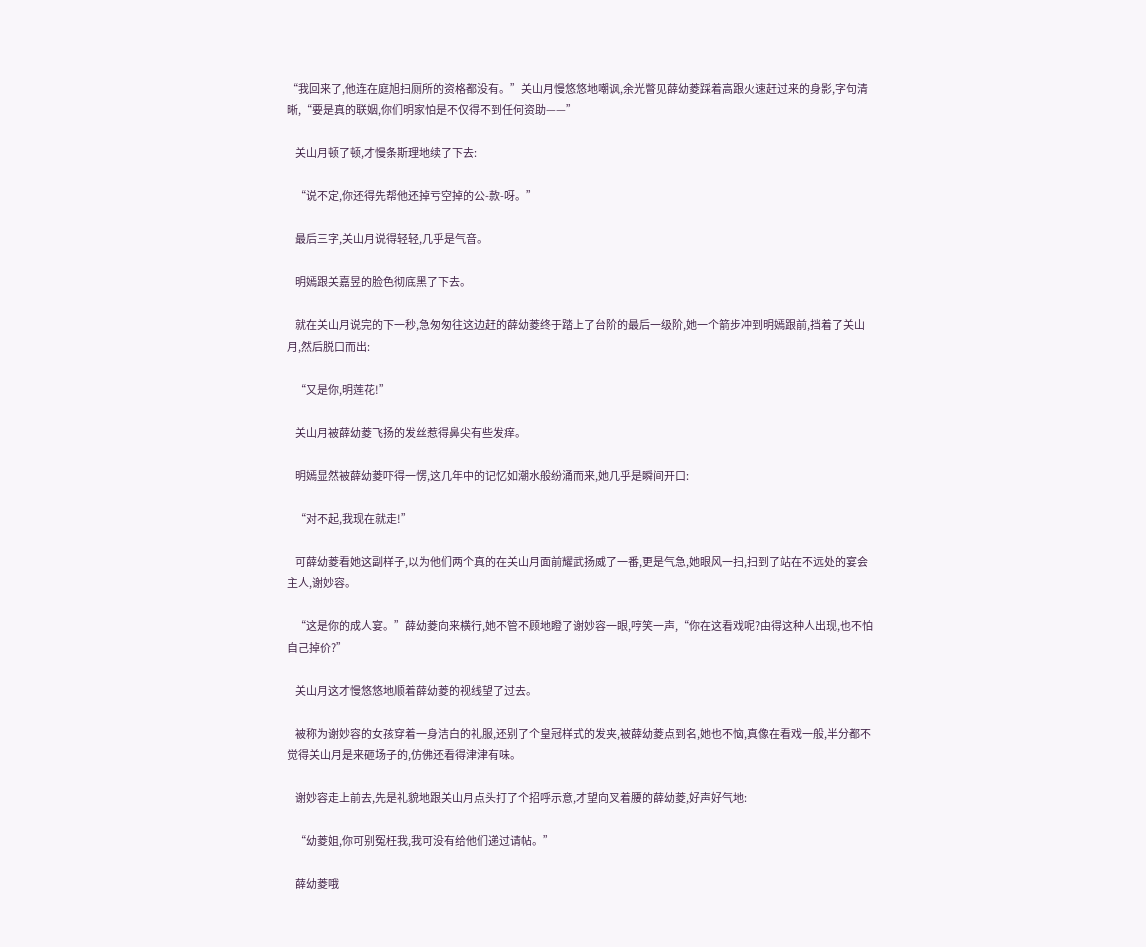“我回来了,他连在庭旭扫厕所的资格都没有。”关山月慢悠悠地嘲讽,余光瞥见薛幼菱踩着高跟火速赶过来的身影,字句清晰,“要是真的联姻,你们明家怕是不仅得不到任何资助——”

    关山月顿了顿,才慢条斯理地续了下去:

    “说不定,你还得先帮他还掉亏空掉的公-款-呀。”

    最后三字,关山月说得轻轻,几乎是气音。

    明嫣跟关嘉昱的脸色彻底黑了下去。

    就在关山月说完的下一秒,急匆匆往这边赶的薛幼菱终于踏上了台阶的最后一级阶,她一个箭步冲到明嫣跟前,挡着了关山月,然后脱口而出:

    “又是你,明莲花!”

    关山月被薛幼菱飞扬的发丝惹得鼻尖有些发痒。

    明嫣显然被薛幼菱吓得一愣,这几年中的记忆如潮水般纷涌而来,她几乎是瞬间开口:

    “对不起,我现在就走!”

    可薛幼菱看她这副样子,以为他们两个真的在关山月面前耀武扬威了一番,更是气急,她眼风一扫,扫到了站在不远处的宴会主人,谢妙容。

    “这是你的成人宴。”薛幼菱向来横行,她不管不顾地瞪了谢妙容一眼,哼笑一声,“你在这看戏呢?由得这种人出现,也不怕自己掉价?”

    关山月这才慢悠悠地顺着薛幼菱的视线望了过去。

    被称为谢妙容的女孩穿着一身洁白的礼服,还别了个皇冠样式的发夹,被薛幼菱点到名,她也不恼,真像在看戏一般,半分都不觉得关山月是来砸场子的,仿佛还看得津津有味。

    谢妙容走上前去,先是礼貌地跟关山月点头打了个招呼示意,才望向叉着腰的薛幼菱,好声好气地:

    “幼菱姐,你可别冤枉我,我可没有给他们递过请帖。”

    薛幼菱哦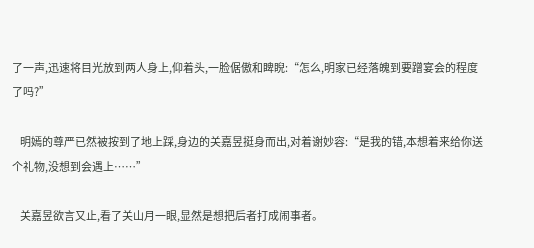了一声,迅速将目光放到两人身上,仰着头,一脸倨傲和睥睨:“怎么,明家已经落魄到要蹭宴会的程度了吗?”

    明嫣的尊严已然被按到了地上踩,身边的关嘉昱挺身而出,对着谢妙容:“是我的错,本想着来给你送个礼物,没想到会遇上……”

    关嘉昱欲言又止,看了关山月一眼,显然是想把后者打成闹事者。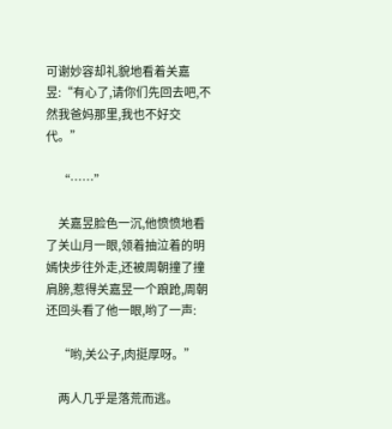可谢妙容却礼貌地看着关嘉昱:“有心了,请你们先回去吧,不然我爸妈那里,我也不好交代。”

    “……”

    关嘉昱脸色一沉,他愤愤地看了关山月一眼,领着抽泣着的明嫣快步往外走,还被周朝撞了撞肩膀,惹得关嘉昱一个踉跄,周朝还回头看了他一眼,哟了一声:

    “哟,关公子,肉挺厚呀。”

    两人几乎是落荒而逃。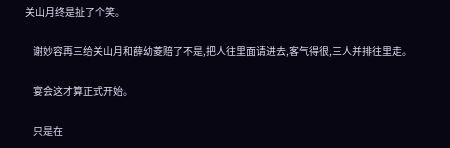关山月终是扯了个笑。

    谢妙容再三给关山月和薛幼菱赔了不是,把人往里面请进去,客气得很,三人并排往里走。

    宴会这才算正式开始。

    只是在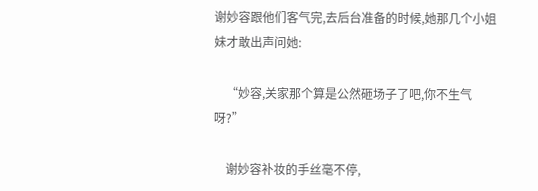谢妙容跟他们客气完,去后台准备的时候,她那几个小姐妹才敢出声问她:

    “妙容,关家那个算是公然砸场子了吧,你不生气呀?”

    谢妙容补妆的手丝毫不停,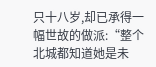只十八岁,却已承得一幅世故的做派:“整个北城都知道她是未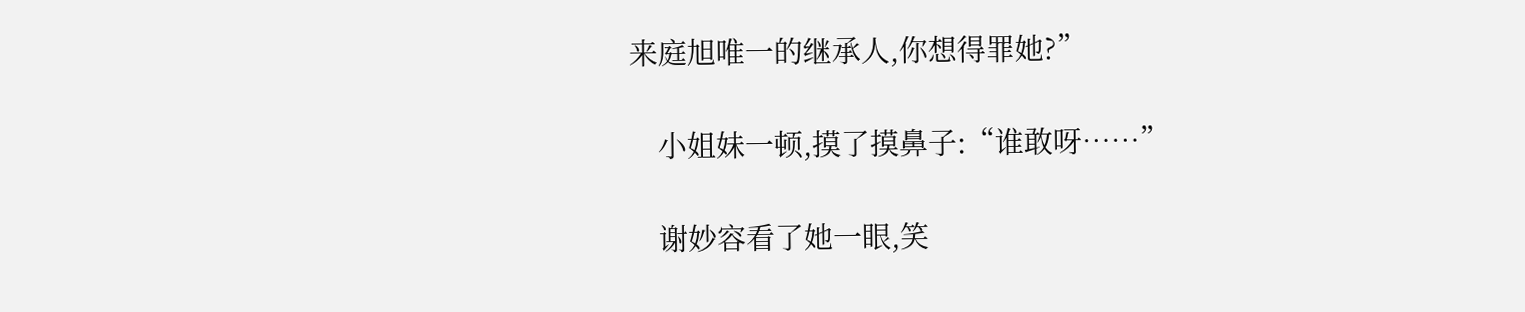来庭旭唯一的继承人,你想得罪她?”

    小姐妹一顿,摸了摸鼻子:“谁敢呀……”

    谢妙容看了她一眼,笑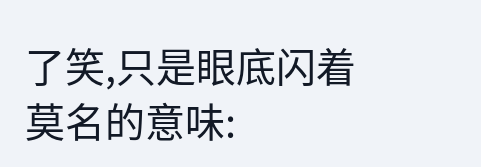了笑,只是眼底闪着莫名的意味: